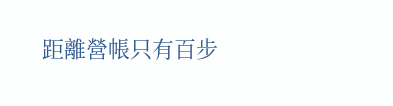距離營帳只有百步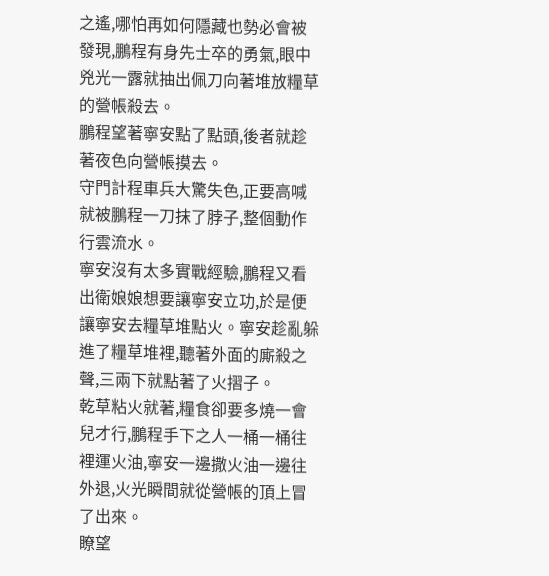之遙,哪怕再如何隱藏也勢必會被發現,鵬程有身先士卒的勇氣,眼中兇光一露就抽出佩刀向著堆放糧草的營帳殺去。
鵬程望著寧安點了點頭,後者就趁著夜色向營帳摸去。
守門計程車兵大驚失色,正要高喊就被鵬程一刀抹了脖子,整個動作行雲流水。
寧安沒有太多實戰經驗,鵬程又看出衛娘娘想要讓寧安立功,於是便讓寧安去糧草堆點火。寧安趁亂躲進了糧草堆裡,聽著外面的廝殺之聲,三兩下就點著了火摺子。
乾草粘火就著,糧食卻要多燒一會兒才行,鵬程手下之人一桶一桶往裡運火油,寧安一邊撒火油一邊往外退,火光瞬間就從營帳的頂上冒了出來。
瞭望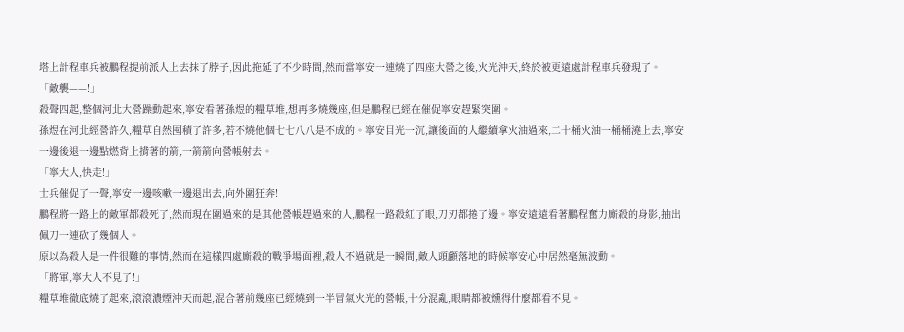塔上計程車兵被鵬程提前派人上去抹了脖子,因此拖延了不少時間,然而當寧安一連燒了四座大營之後,火光沖天,終於被更遠處計程車兵發現了。
「敵襲——!」
殺聲四起,整個河北大營躁動起來,寧安看著孫煜的糧草堆,想再多燒幾座,但是鵬程已經在催促寧安趕緊突圍。
孫煜在河北經營許久,糧草自然囤積了許多,若不燒他個七七八八是不成的。寧安目光一沉,讓後面的人繼續拿火油過來,二十桶火油一桶桶澆上去,寧安一邊後退一邊點燃背上揹著的箭,一箭箭向營帳射去。
「寧大人,快走!」
士兵催促了一聲,寧安一邊咳嗽一邊退出去,向外圍狂奔!
鵬程將一路上的敵軍都殺死了,然而現在圍過來的是其他營帳趕過來的人,鵬程一路殺紅了眼,刀刃都捲了邊。寧安遠遠看著鵬程奮力廝殺的身影,抽出佩刀一連砍了幾個人。
原以為殺人是一件很難的事情,然而在這樣四處廝殺的戰爭場面裡,殺人不過就是一瞬間,敵人頭顱落地的時候寧安心中居然毫無波動。
「將軍,寧大人不見了!」
糧草堆徹底燒了起來,滾滾濃煙沖天而起,混合著前幾座已經燒到一半冒氣火光的營帳,十分混亂,眼睛都被燻得什麼都看不見。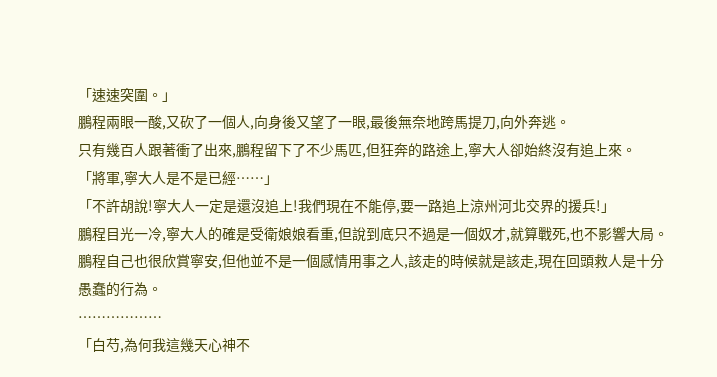「速速突圍。」
鵬程兩眼一酸,又砍了一個人,向身後又望了一眼,最後無奈地跨馬提刀,向外奔逃。
只有幾百人跟著衝了出來,鵬程留下了不少馬匹,但狂奔的路途上,寧大人卻始終沒有追上來。
「將軍,寧大人是不是已經……」
「不許胡說!寧大人一定是還沒追上!我們現在不能停,要一路追上涼州河北交界的援兵!」
鵬程目光一冷,寧大人的確是受衛娘娘看重,但說到底只不過是一個奴才,就算戰死,也不影響大局。鵬程自己也很欣賞寧安,但他並不是一個感情用事之人,該走的時候就是該走,現在回頭救人是十分愚蠢的行為。
………………
「白芍,為何我這幾天心神不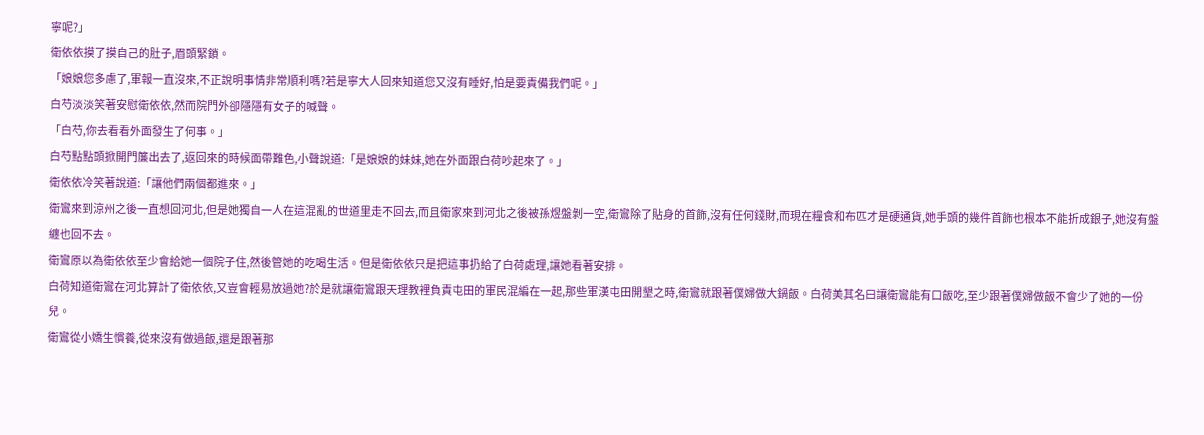寧呢?」
衛依依摸了摸自己的肚子,眉頭緊鎖。
「娘娘您多慮了,軍報一直沒來,不正說明事情非常順利嗎?若是寧大人回來知道您又沒有睡好,怕是要責備我們呢。」
白芍淡淡笑著安慰衛依依,然而院門外卻隱隱有女子的喊聲。
「白芍,你去看看外面發生了何事。」
白芍點點頭掀開門簾出去了,返回來的時候面帶難色,小聲說道:「是娘娘的妹妹,她在外面跟白荷吵起來了。」
衛依依冷笑著說道:「讓他們兩個都進來。」
衛鸞來到涼州之後一直想回河北,但是她獨自一人在這混亂的世道里走不回去,而且衛家來到河北之後被孫煜盤剝一空,衛鸞除了貼身的首飾,沒有任何錢財,而現在糧食和布匹才是硬通貨,她手頭的幾件首飾也根本不能折成銀子,她沒有盤纏也回不去。
衛鸞原以為衛依依至少會給她一個院子住,然後管她的吃喝生活。但是衛依依只是把這事扔給了白荷處理,讓她看著安排。
白荷知道衛鸞在河北算計了衛依依,又豈會輕易放過她?於是就讓衛鸞跟天理教裡負責屯田的軍民混編在一起,那些軍漢屯田開墾之時,衛鸞就跟著僕婦做大鍋飯。白荷美其名曰讓衛鸞能有口飯吃,至少跟著僕婦做飯不會少了她的一份兒。
衛鸞從小嬌生慣養,從來沒有做過飯,還是跟著那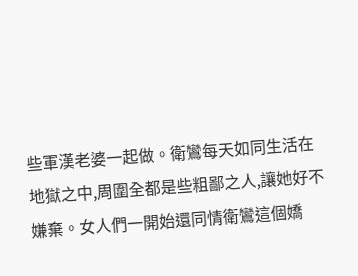些軍漢老婆一起做。衛鸞每天如同生活在地獄之中,周圍全都是些粗鄙之人,讓她好不嫌棄。女人們一開始還同情衛鸞這個嬌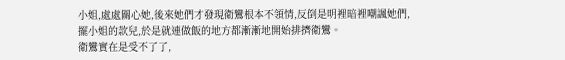小姐,處處關心她,後來她們才發現衛鸞根本不領情,反倒是明裡暗裡嘲諷她們,擺小姐的款兒,於是就連做飯的地方都漸漸地開始排擠衛鸞。
衛鸞實在是受不了了,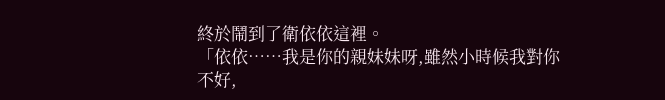終於鬧到了衛依依這裡。
「依依……我是你的親妹妹呀,雖然小時候我對你不好,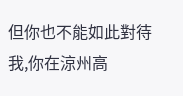但你也不能如此對待我,你在涼州高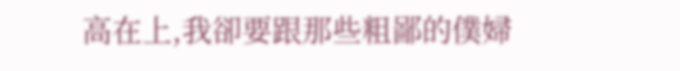高在上,我卻要跟那些粗鄙的僕婦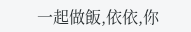一起做飯,依依,你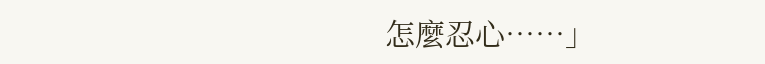怎麼忍心……」